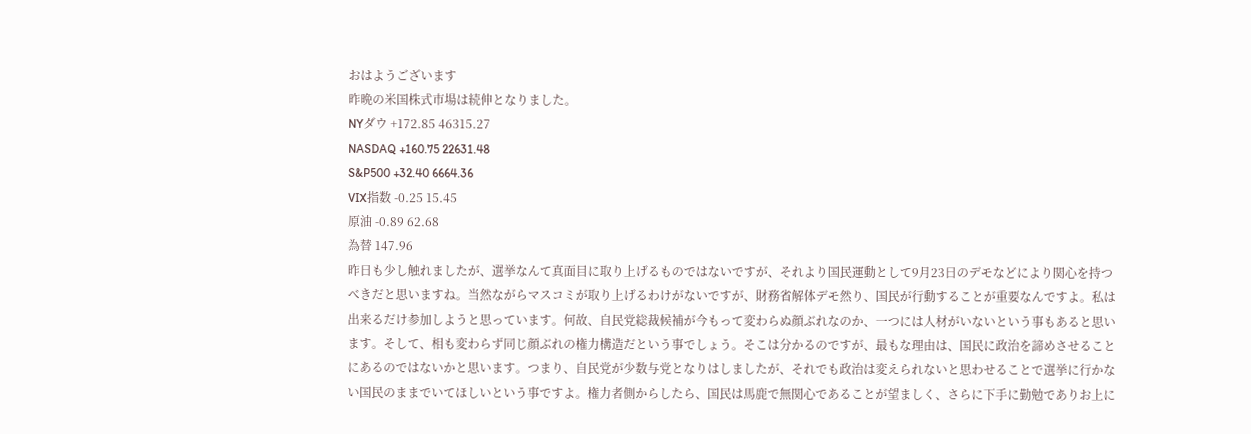おはようございます
昨晩の米国株式市場は続伸となりました。
NYダウ +172.85 46315.27
NASDAQ +160.75 22631.48
S&P500 +32.40 6664.36
VIX指数 -0.25 15.45
原油 -0.89 62.68
為替 147.96
昨日も少し触れましたが、選挙なんて真面目に取り上げるものではないですが、それより国民運動として9月23日のデモなどにより関心を持つべきだと思いますね。当然ながらマスコミが取り上げるわけがないですが、財務省解体デモ然り、国民が行動することが重要なんですよ。私は出来るだけ参加しようと思っています。何故、自民党総裁候補が今もって変わらぬ顔ぶれなのか、一つには人材がいないという事もあると思います。そして、相も変わらず同じ顔ぶれの権力構造だという事でしょう。そこは分かるのですが、最もな理由は、国民に政治を諦めさせることにあるのではないかと思います。つまり、自民党が少数与党となりはしましたが、それでも政治は変えられないと思わせることで選挙に行かない国民のままでいてほしいという事ですよ。権力者側からしたら、国民は馬鹿で無関心であることが望ましく、さらに下手に勤勉でありお上に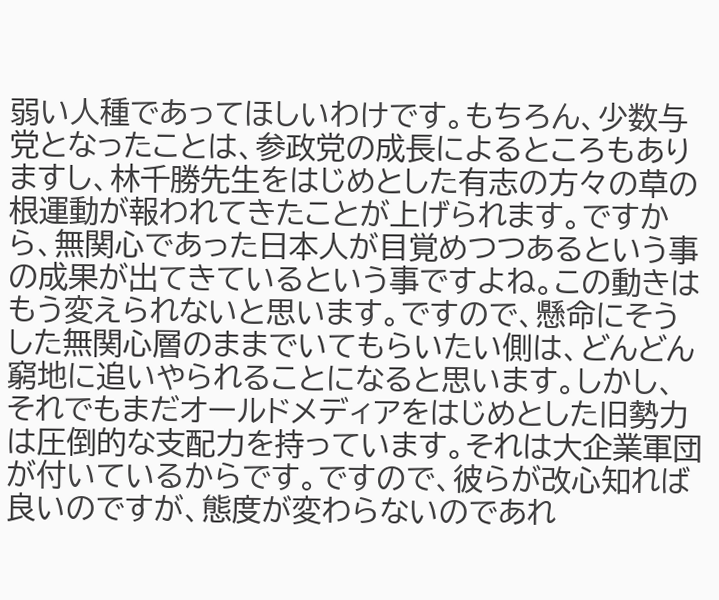弱い人種であってほしいわけです。もちろん、少数与党となったことは、参政党の成長によるところもありますし、林千勝先生をはじめとした有志の方々の草の根運動が報われてきたことが上げられます。ですから、無関心であった日本人が目覚めつつあるという事の成果が出てきているという事ですよね。この動きはもう変えられないと思います。ですので、懸命にそうした無関心層のままでいてもらいたい側は、どんどん窮地に追いやられることになると思います。しかし、それでもまだオールドメディアをはじめとした旧勢力は圧倒的な支配力を持っています。それは大企業軍団が付いているからです。ですので、彼らが改心知れば良いのですが、態度が変わらないのであれ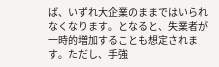ば、いずれ大企業のままではいられなくなります。となると、失業者が一時的増加することも想定されます。ただし、手強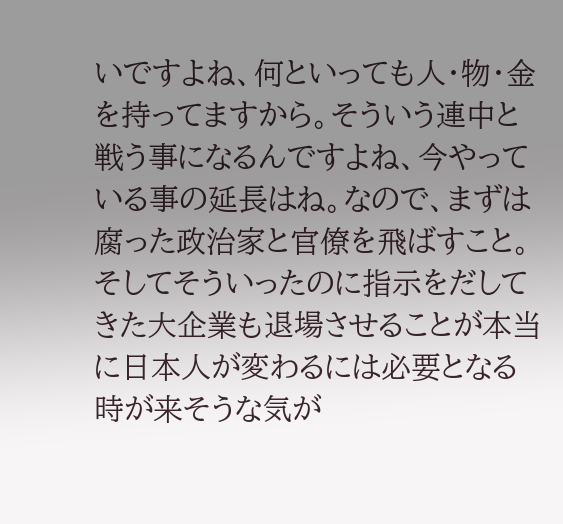いですよね、何といっても人・物・金を持ってますから。そういう連中と戦う事になるんですよね、今やっている事の延長はね。なので、まずは腐った政治家と官僚を飛ばすこと。そしてそういったのに指示をだしてきた大企業も退場させることが本当に日本人が変わるには必要となる時が来そうな気が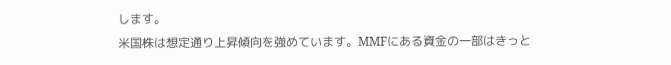します。
米国株は想定通り上昇傾向を強めています。MMFにある資金の一部はきっと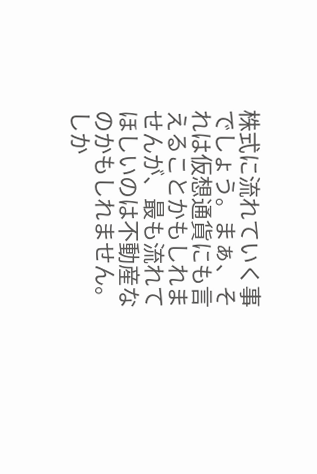株式に流れていく事でしょう。まぁ、それは仮想通貨にも言えることかもしれませんが、最も流れてほしいのは不動産なのかもしれません。しか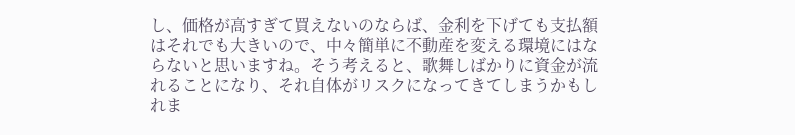し、価格が高すぎて買えないのならば、金利を下げても支払額はそれでも大きいので、中々簡単に不動産を変える環境にはならないと思いますね。そう考えると、歌舞しばかりに資金が流れることになり、それ自体がリスクになってきてしまうかもしれま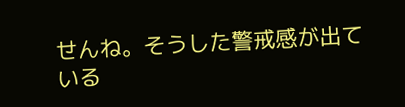せんね。そうした警戒感が出ている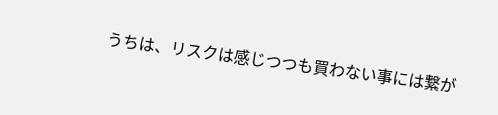うちは、リスクは感じつつも買わない事には繋が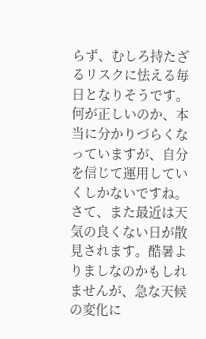らず、むしろ持たざるリスクに怯える毎日となりそうです。何が正しいのか、本当に分かりづらくなっていますが、自分を信じて運用していくしかないですね。
さて、また最近は天気の良くない日が散見されます。酷暑よりましなのかもしれませんが、急な天候の変化に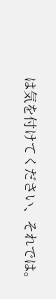は気を付けてください、それでは。